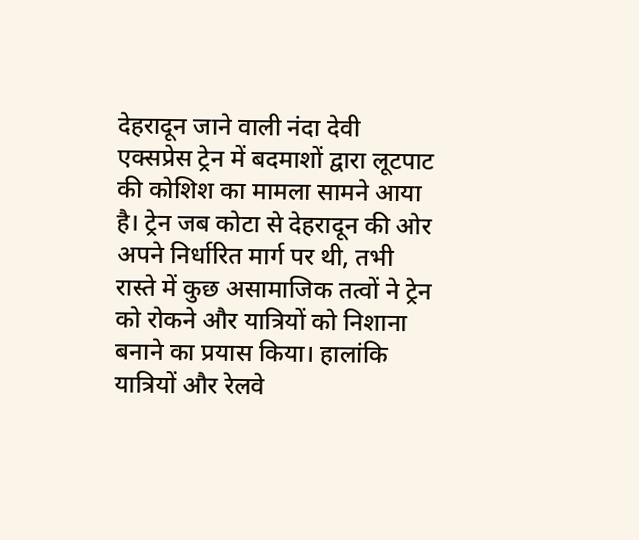देहरादून जाने वाली नंदा देवी एक्सप्रेस ट्रेन में बदमाशों द्वारा लूटपाट की कोशिश का मामला सामने आया है। ट्रेन जब कोटा से देहरादून की ओर अपने निर्धारित मार्ग पर थी, तभी रास्ते में कुछ असामाजिक तत्वों ने ट्रेन को रोकने और यात्रियों को निशाना बनाने का प्रयास किया। हालांकि यात्रियों और रेलवे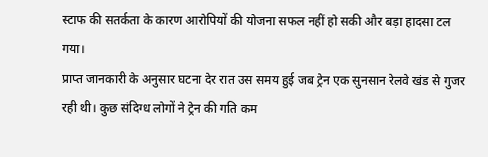स्टाफ की सतर्कता के कारण आरोपियों की योजना सफल नहीं हो सकी और बड़ा हादसा टल गया।
प्राप्त जानकारी के अनुसार घटना देर रात उस समय हुई जब ट्रेन एक सुनसान रेलवे खंड से गुजर रही थी। कुछ संदिग्ध लोगों ने ट्रेन की गति कम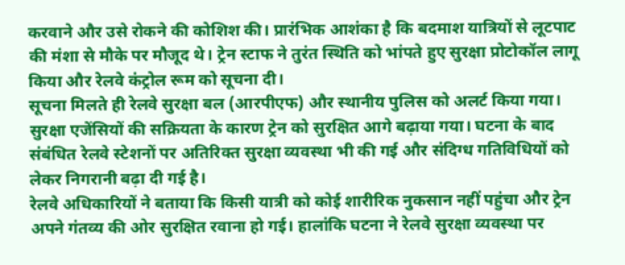करवाने और उसे रोकने की कोशिश की। प्रारंभिक आशंका है कि बदमाश यात्रियों से लूटपाट की मंशा से मौके पर मौजूद थे। ट्रेन स्टाफ ने तुरंत स्थिति को भांपते हुए सुरक्षा प्रोटोकॉल लागू किया और रेलवे कंट्रोल रूम को सूचना दी।
सूचना मिलते ही रेलवे सुरक्षा बल (आरपीएफ) और स्थानीय पुलिस को अलर्ट किया गया। सुरक्षा एजेंसियों की सक्रियता के कारण ट्रेन को सुरक्षित आगे बढ़ाया गया। घटना के बाद संबंधित रेलवे स्टेशनों पर अतिरिक्त सुरक्षा व्यवस्था भी की गई और संदिग्ध गतिविधियों को लेकर निगरानी बढ़ा दी गई है।
रेलवे अधिकारियों ने बताया कि किसी यात्री को कोई शारीरिक नुकसान नहीं पहुंचा और ट्रेन अपने गंतव्य की ओर सुरक्षित रवाना हो गई। हालांकि घटना ने रेलवे सुरक्षा व्यवस्था पर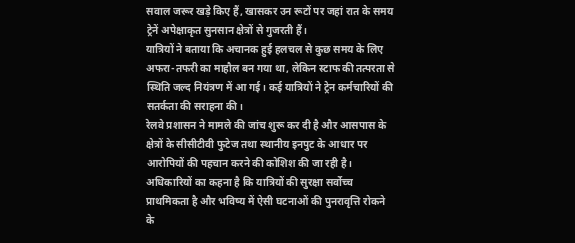सवाल जरूर खड़े किए हैं, खासकर उन रूटों पर जहां रात के समय ट्रेनें अपेक्षाकृत सुनसान क्षेत्रों से गुजरती हैं।
यात्रियों ने बताया कि अचानक हुई हलचल से कुछ समय के लिए अफरा-तफरी का माहौल बन गया था, लेकिन स्टाफ की तत्परता से स्थिति जल्द नियंत्रण में आ गई। कई यात्रियों ने ट्रेन कर्मचारियों की सतर्कता की सराहना की।
रेलवे प्रशासन ने मामले की जांच शुरू कर दी है और आसपास के क्षेत्रों के सीसीटीवी फुटेज तथा स्थानीय इनपुट के आधार पर आरोपियों की पहचान करने की कोशिश की जा रही है। अधिकारियों का कहना है कि यात्रियों की सुरक्षा सर्वोच्च प्राथमिकता है और भविष्य में ऐसी घटनाओं की पुनरावृत्ति रोकने के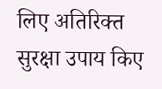लिए अतिरिक्त सुरक्षा उपाय किए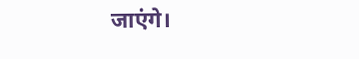जाएंगे।